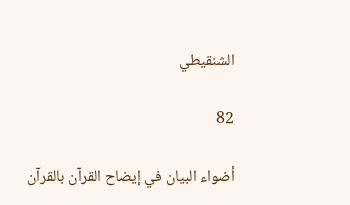الشنقيطي

82

أضواء البيان في إيضاح القرآن بالقرآن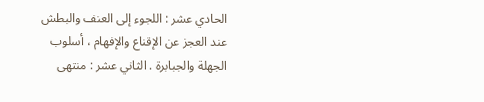الحادي عشر : اللجوء إلى العنف والبطش عند العجز عن الإقناع والإفهام ، أسلوب الجهلة والجبابرة . الثاني عشر : منتهى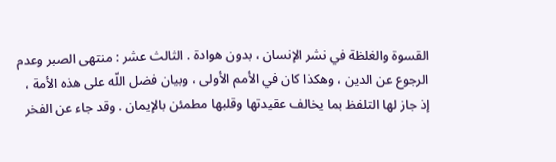القسوة والغلظة في نشر الإنسان ، بدون هوادة . الثالث عشر : منتهى الصبر وعدم الرجوع عن الدين ، وهكذا كان في الأمم الأولى ، وبيان فضل اللّه على هذه الأمة ، إذ جاز لها التلفظ بما يخالف عقيدتها وقلبها مطمئن بالإيمان . وقد جاء عن الفخر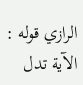الرازي قوله : الآية تدل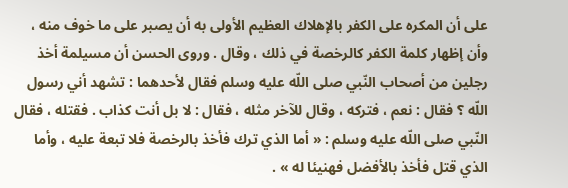على أن المكره على الكفر بالإهلاك العظيم الأولى به أن يصبر على ما خوف منه ، وأن إظهار كلمة الكفر كالرخصة في ذلك ، وقال . وروى الحسن أن مسيلمة أخذ رجلين من أصحاب النّبي صلى اللّه عليه وسلم فقال لأحدهما : تشهد أني رسول اللّه ؟ فقال : نعم ، فتركه ، وقال للآخر مثله ، فقال : لا بل أنت كذاب . فقتله ، فقال النّبي صلى اللّه عليه وسلم : « أما الذي ترك فأخذ بالرخصة فلا تبعة عليه ، وأما الذي قتل فأخذ بالأفضل فهنيئا له » .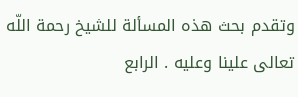وتقدم بحث هذه المسألة للشيخ رحمة اللّه تعالى علينا وعليه . الرابع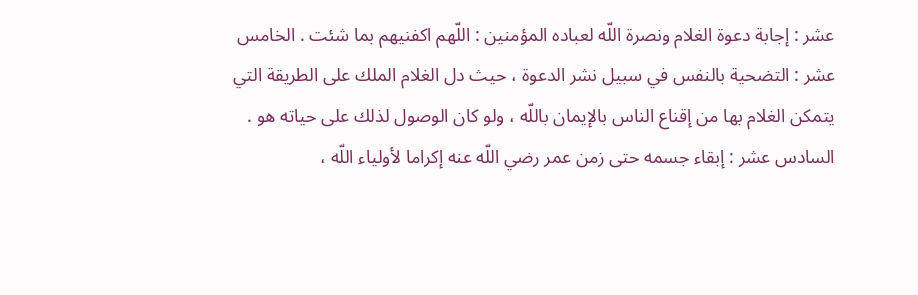عشر : إجابة دعوة الغلام ونصرة اللّه لعباده المؤمنين : اللّهم اكفنيهم بما شئت . الخامس عشر : التضحية بالنفس في سبيل نشر الدعوة ، حيث دل الغلام الملك على الطريقة التي يتمكن الغلام بها من إقناع الناس بالإيمان باللّه ، ولو كان الوصول لذلك على حياته هو . السادس عشر : إبقاء جسمه حتى زمن عمر رضي اللّه عنه إكراما لأولياء اللّه ،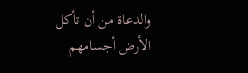والدعاة من أن تأكل الأرض أجسامهم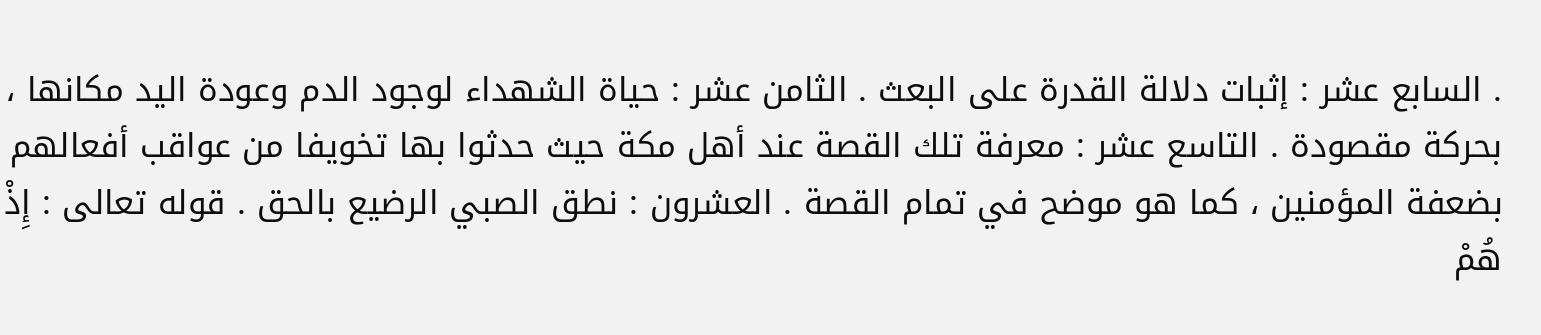. السابع عشر : إثبات دلالة القدرة على البعث . الثامن عشر : حياة الشهداء لوجود الدم وعودة اليد مكانها ، بحركة مقصودة . التاسع عشر : معرفة تلك القصة عند أهل مكة حيث حدثوا بها تخويفا من عواقب أفعالهم بضعفة المؤمنين ، كما هو موضح في تمام القصة . العشرون : نطق الصبي الرضيع بالحق . قوله تعالى : إِذْ هُمْ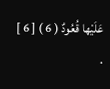عَلَيْها قُعُودٌ ( 6 ) [ 6 ] .